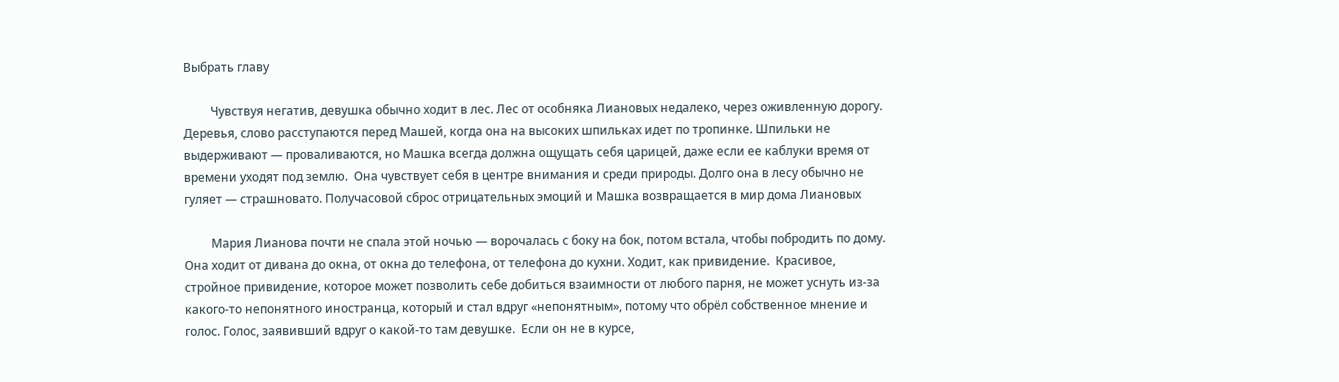Выбрать главу

         Чувствуя негатив, девушка обычно ходит в лес. Лес от особняка Лиановых недалеко, через оживленную дорогу. Деревья, слово расступаются перед Машей, когда она на высоких шпильках идет по тропинке. Шпильки не выдерживают — проваливаются, но Машка всегда должна ощущать себя царицей, даже если ее каблуки время от времени уходят под землю.  Она чувствует себя в центре внимания и среди природы. Долго она в лесу обычно не гуляет — страшновато. Получасовой сброс отрицательных эмоций и Машка возвращается в мир дома Лиановых

         Мария Лианова почти не спала этой ночью — ворочалась с боку на бок, потом встала, чтобы побродить по дому. Она ходит от дивана до окна, от окна до телефона, от телефона до кухни. Ходит, как привидение.  Красивое, стройное привидение, которое может позволить себе добиться взаимности от любого парня, не может уснуть из-за какого-то непонятного иностранца, который и стал вдруг «непонятным», потому что обрёл собственное мнение и голос. Голос, заявивший вдруг о какой-то там девушке.  Если он не в курсе,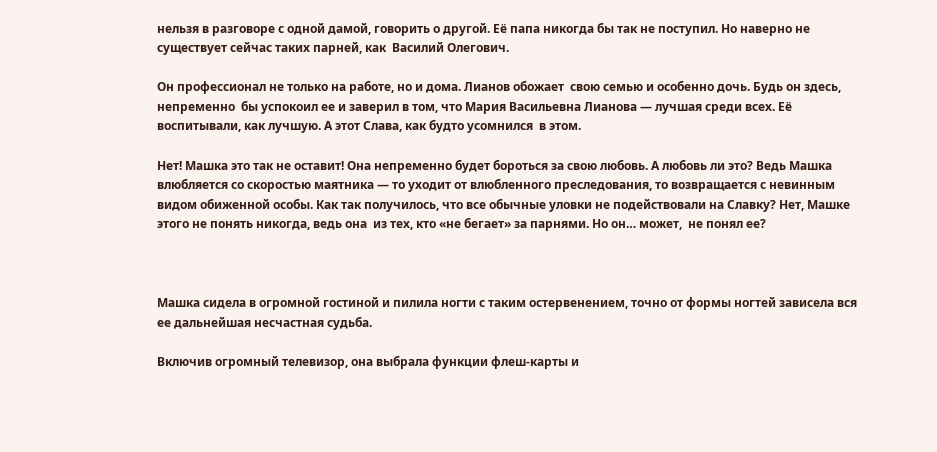нельзя в разговоре с одной дамой, говорить о другой. Её папа никогда бы так не поступил. Но наверно не существует сейчас таких парней, как  Василий Олегович.

Он профессионал не только на работе, но и дома. Лианов обожает  свою семью и особенно дочь. Будь он здесь,  непременно  бы успокоил ее и заверил в том, что Мария Васильевна Лианова — лучшая среди всех. Её воспитывали, как лучшую. А этот Слава, как будто усомнился  в этом.

Нет! Машка это так не оставит! Она непременно будет бороться за свою любовь. А любовь ли это? Ведь Машка влюбляется со скоростью маятника — то уходит от влюбленного преследования, то возвращается с невинным видом обиженной особы. Как так получилось, что все обычные уловки не подействовали на Славку? Нет, Машке этого не понять никогда, ведь она  из тех, кто «не бегает» за парнями. Но он… может,  не понял ее?



Машка сидела в огромной гостиной и пилила ногти с таким остервенением, точно от формы ногтей зависела вся ее дальнейшая несчастная судьба.

Включив огромный телевизор, она выбрала функции флеш-карты и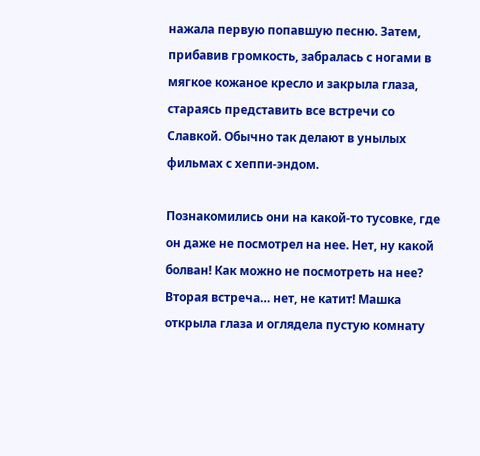нажала первую попавшую песню. Затем, прибавив громкость, забралась с ногами в мягкое кожаное кресло и закрыла глаза, стараясь представить все встречи со Славкой. Обычно так делают в унылых фильмах с хеппи-эндом.

Познакомились они на какой-то тусовке, где он даже не посмотрел на нее. Нет, ну какой болван! Как можно не посмотреть на нее? Вторая встреча… нет, не катит! Машка открыла глаза и оглядела пустую комнату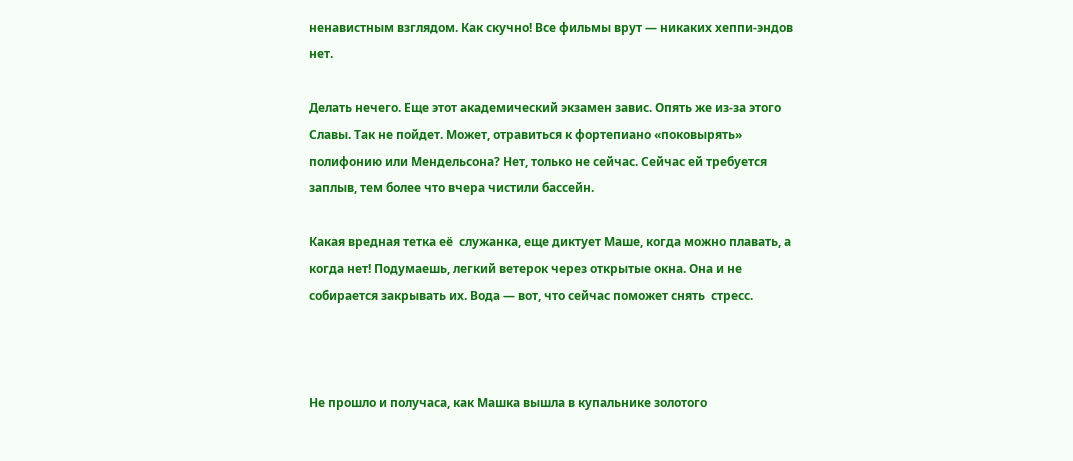ненавистным взглядом. Как скучно! Все фильмы врут — никаких хеппи-эндов нет.

Делать нечего. Еще этот академический экзамен завис. Опять же из-за этого Славы. Так не пойдет. Может, отравиться к фортепиано «поковырять» полифонию или Мендельсона? Нет, только не сейчас. Сейчас ей требуется заплыв, тем более что вчера чистили бассейн.

Какая вредная тетка её  служанка, еще диктует Маше, когда можно плавать, а когда нет! Подумаешь, легкий ветерок через открытые окна. Она и не собирается закрывать их. Вода — вот, что сейчас поможет снять  стресс.



Не прошло и получаса, как Машка вышла в купальнике золотого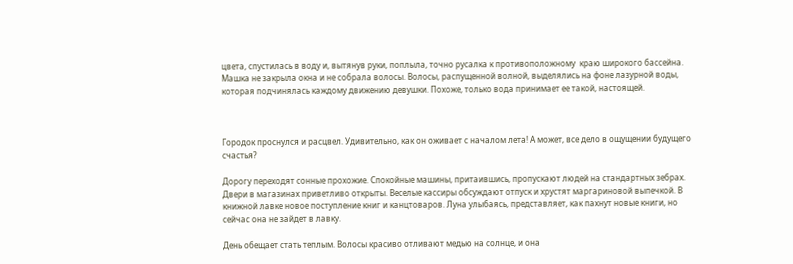цвета, спустилась в воду и, вытянув руки, поплыла, точно русалка к противоположному  краю широкого бассейна. Машка не закрыла окна и не собрала волосы. Волосы, распущенной волной, выделялись на фоне лазурной воды, которая подчинялась каждому движению девушки. Похоже, только вода принимает ее такой, настоящей.



Городок проснулся и расцвел. Удивительно, как он оживает с началом лета! А может, все дело в ощущении будущего счастья?

Дорогу переходят сонные прохожие. Спокойные машины, притаившись, пропускают людей на стандартных зебрах.  Двери в магазинах приветливо открыты. Веселые кассиры обсуждают отпуск и хрустят маргариновой выпечкой. В книжной лавке новое поступление книг и канцтоваров. Луна улыбаясь, представляет, как пахнут новые книги, но сейчас она не зайдет в лавку.

День обещает стать теплым. Волосы красиво отливают медью на солнце, и она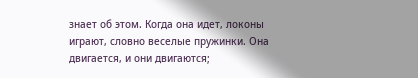знает об этом. Когда она идет, локоны играют, словно веселые пружинки. Она двигается, и они двигаются;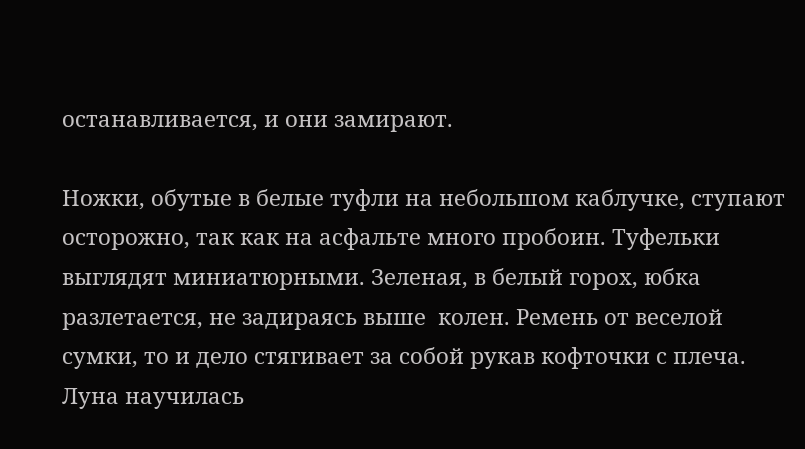останавливается, и они замирают.

Ножки, обутые в белые туфли на небольшом каблучке, ступают осторожно, так как на асфальте много пробоин. Туфельки выглядят миниатюрными. Зеленая, в белый горох, юбка  разлетается, не задираясь выше  колен. Ремень от веселой  сумки, то и дело стягивает за собой рукав кофточки с плеча. Луна научилась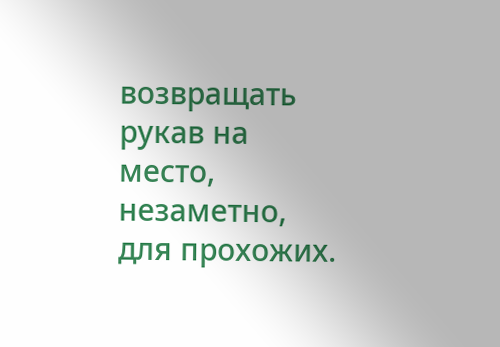возвращать рукав на место, незаметно, для прохожих.